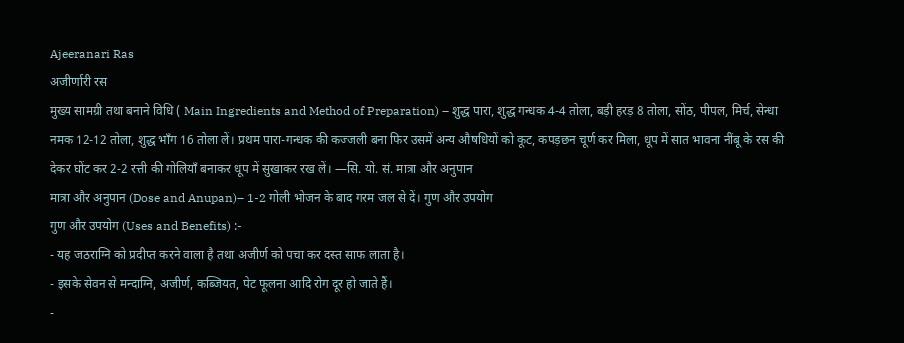Ajeeranari Ras
अजीर्णारी रस
मुख्य सामग्री तथा बनाने विधि ( Main Ingredients and Method of Preparation) – शुद्ध पारा, शुद्ध गन्धक 4-4 तोला, बड़ी हरड़ 8 तोला, सोंठ, पीपल, मिर्च, सेन्धा नमक 12-12 तोला, शुद्ध भाँग 16 तोला लें। प्रथम पारा-गन्धक की कज्जली बना फिर उसमें अन्य औषधियों को कूट, कपड़छन चूर्ण कर मिला, धूप में सात भावना नींबू के रस की देकर घोंट कर 2-2 रत्ती की गोलियाँ बनाकर धूप में सुखाकर रख लें। —सि. यो. सं. मात्रा और अनुपान
मात्रा और अनुपान (Dose and Anupan)– 1-2 गोली भोजन के बाद गरम जल से दें। गुण और उपयोग
गुण और उपयोग (Uses and Benefits) :-
- यह जठराग्नि को प्रदीप्त करने वाला है तथा अजीर्ण को पचा कर दस्त साफ लाता है।
- इसके सेवन से मन्दाग्नि, अजीर्ण, कब्जियत, पेट फूलना आदि रोग दूर हो जाते हैं।
-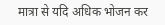मात्रा से यदि अधिक भोजन कर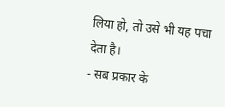लिया हो, तो उसे भी यह पचा देता है।
- सब प्रकार के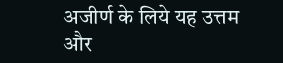अजीर्ण के लिये यह उत्तम और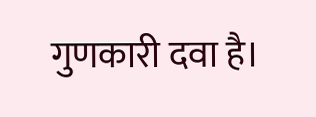गुणकारी दवा है।